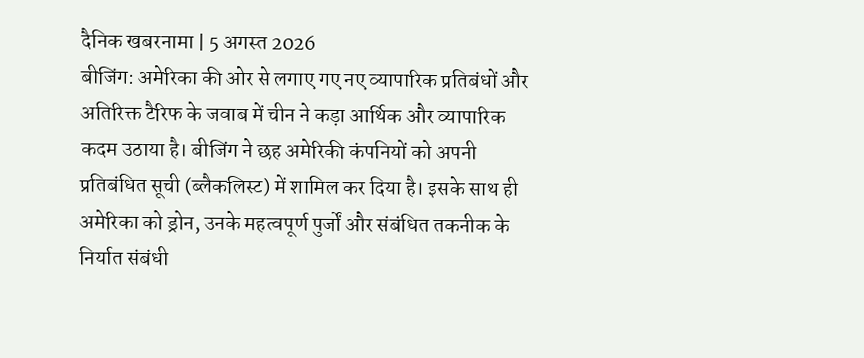दैनिक खबरनामा | 5 अगस्त 2026
बीजिंग: अमेरिका की ओर से लगाए गए नए व्यापारिक प्रतिबंधों और अतिरिक्त टैरिफ के जवाब में चीन ने कड़ा आर्थिक और व्यापारिक कदम उठाया है। बीजिंग ने छह अमेरिकी कंपनियों को अपनी प्रतिबंधित सूची (ब्लैकलिस्ट) में शामिल कर दिया है। इसके साथ ही अमेरिका को ड्रोन, उनके महत्वपूर्ण पुर्जों और संबंधित तकनीक के निर्यात संबंधी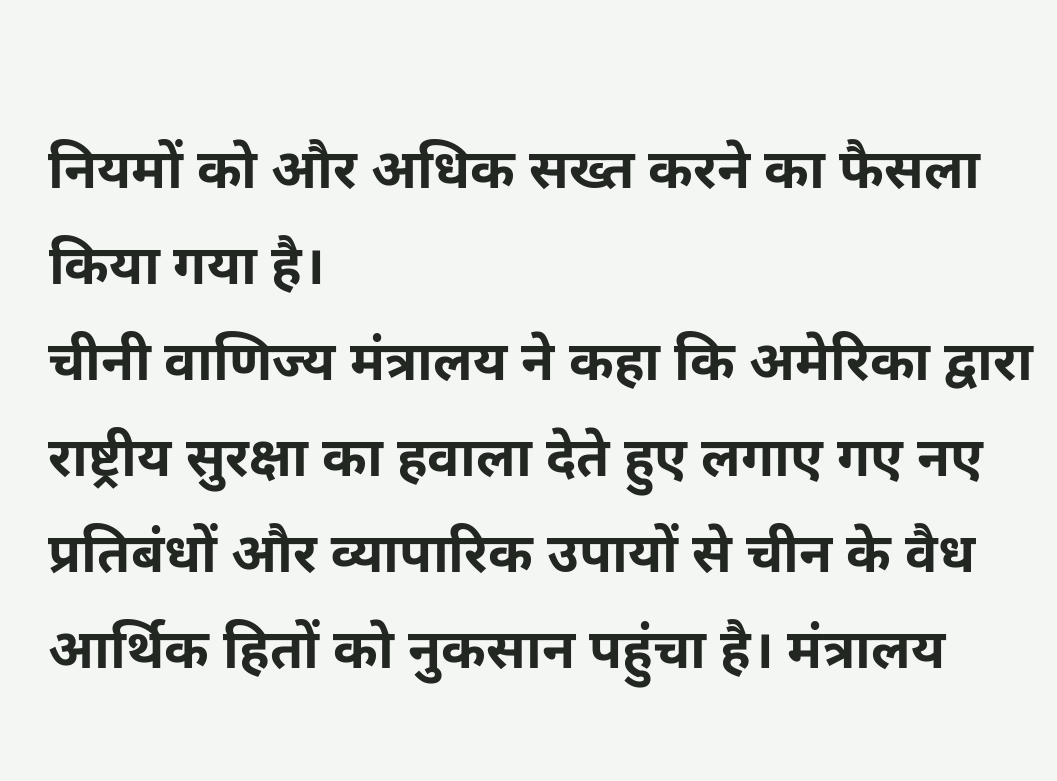नियमों को और अधिक सख्त करने का फैसला किया गया है।
चीनी वाणिज्य मंत्रालय ने कहा कि अमेरिका द्वारा राष्ट्रीय सुरक्षा का हवाला देते हुए लगाए गए नए प्रतिबंधों और व्यापारिक उपायों से चीन के वैध आर्थिक हितों को नुकसान पहुंचा है। मंत्रालय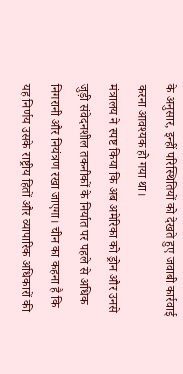के अनुसार, इन्हीं परिस्थितियों को देखते हुए जवाबी कार्रवाई करना आवश्यक हो गया था।
मंत्रालय ने स्पष्ट किया कि अब अमेरिका को ड्रोन और उनसे जुड़ी संवेदनशील तकनीकों के निर्यात पर पहले से अधिक निगरानी और नियंत्रण रखा जाएगा। चीन का कहना है कि यह निर्णय उसके राष्ट्रीय हितों और व्यापारिक अधिकारों की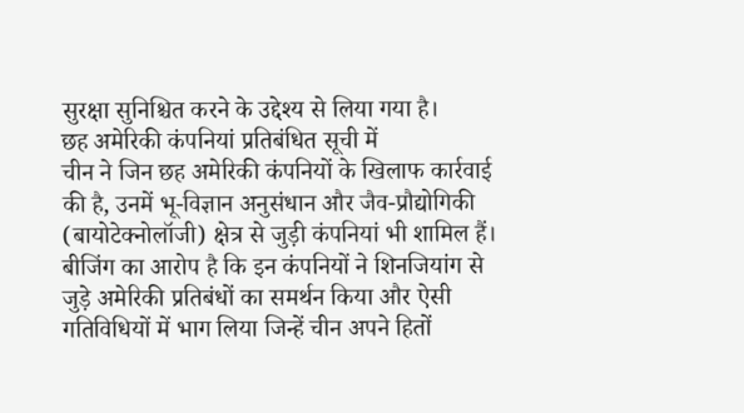सुरक्षा सुनिश्चित करने के उद्देश्य से लिया गया है।
छह अमेरिकी कंपनियां प्रतिबंधित सूची में
चीन ने जिन छह अमेरिकी कंपनियों के खिलाफ कार्रवाई की है, उनमें भू-विज्ञान अनुसंधान और जैव-प्रौद्योगिकी (बायोटेक्नोलॉजी) क्षेत्र से जुड़ी कंपनियां भी शामिल हैं। बीजिंग का आरोप है कि इन कंपनियों ने शिनजियांग से जुड़े अमेरिकी प्रतिबंधों का समर्थन किया और ऐसी गतिविधियों में भाग लिया जिन्हें चीन अपने हितों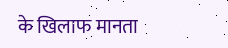के खिलाफ मानता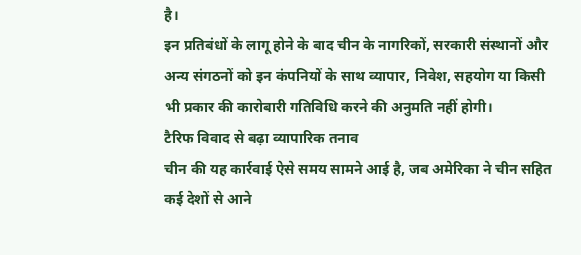है।
इन प्रतिबंधों के लागू होने के बाद चीन के नागरिकों, सरकारी संस्थानों और अन्य संगठनों को इन कंपनियों के साथ व्यापार, निवेश, सहयोग या किसी भी प्रकार की कारोबारी गतिविधि करने की अनुमति नहीं होगी।
टैरिफ विवाद से बढ़ा व्यापारिक तनाव
चीन की यह कार्रवाई ऐसे समय सामने आई है, जब अमेरिका ने चीन सहित कई देशों से आने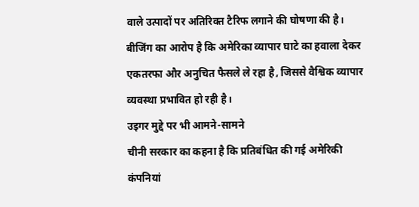वाले उत्पादों पर अतिरिक्त टैरिफ लगाने की घोषणा की है। बीजिंग का आरोप है कि अमेरिका व्यापार घाटे का हवाला देकर एकतरफा और अनुचित फैसले ले रहा है, जिससे वैश्विक व्यापार व्यवस्था प्रभावित हो रही है।
उइगर मुद्दे पर भी आमने-सामने
चीनी सरकार का कहना है कि प्रतिबंधित की गई अमेरिकी कंपनियां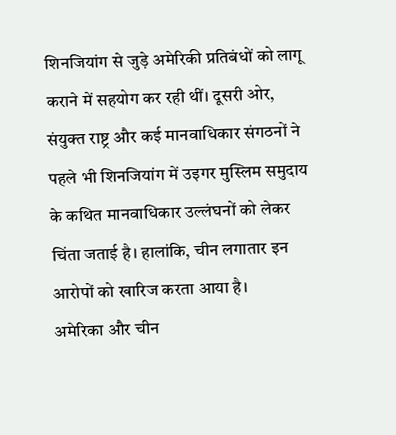शिनजियांग से जुड़े अमेरिकी प्रतिबंधों को लागू कराने में सहयोग कर रही थीं। दूसरी ओर, संयुक्त राष्ट्र और कई मानवाधिकार संगठनों ने पहले भी शिनजियांग में उइगर मुस्लिम समुदाय के कथित मानवाधिकार उल्लंघनों को लेकर चिंता जताई है। हालांकि, चीन लगातार इन आरोपों को खारिज करता आया है।
अमेरिका और चीन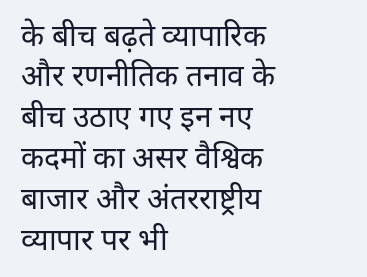के बीच बढ़ते व्यापारिक और रणनीतिक तनाव के बीच उठाए गए इन नए कदमों का असर वैश्विक बाजार और अंतरराष्ट्रीय व्यापार पर भी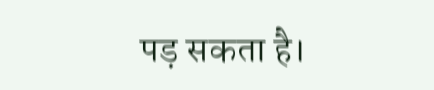पड़ सकता है।